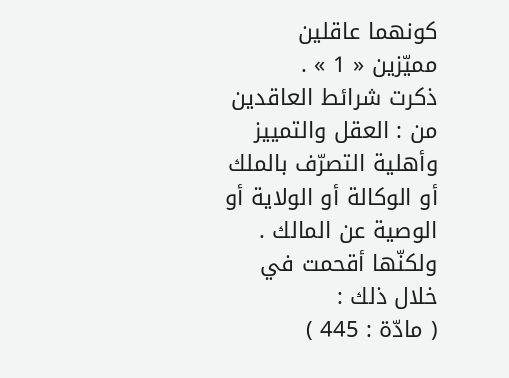كونهما عاقلين مميّزين « 1 » .
ذكرت شرائط العاقدين من : العقل والتمييز وأهلية التصرّف بالملك أو الوكالة أو الولاية أو الوصية عن المالك .
ولكنّها أقحمت في خلال ذلك :
( مادّة : 445 )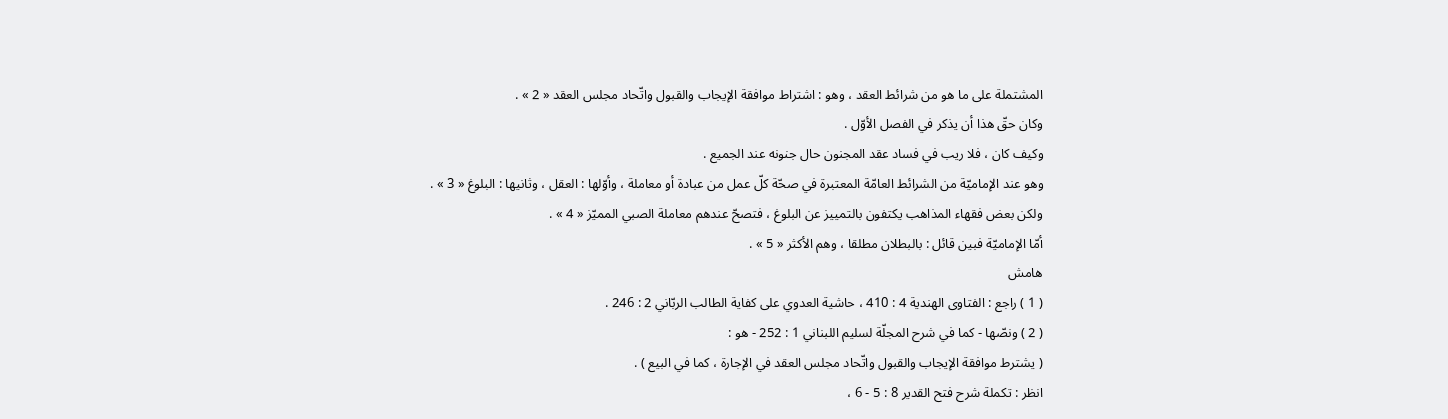المشتملة على ما هو من شرائط العقد ، وهو : اشتراط موافقة الإيجاب والقبول واتّحاد مجلس العقد « 2 » .
وكان حقّ هذا أن يذكر في الفصل الأوّل .
وكيف كان ، فلا ريب في فساد عقد المجنون حال جنونه عند الجميع .
وهو عند الإماميّة من الشرائط العامّة المعتبرة في صحّة كلّ عمل من عبادة أو معاملة ، وأوّلها : العقل ، وثانيها : البلوغ « 3 » .
ولكن بعض فقهاء المذاهب يكتفون بالتمييز عن البلوغ ، فتصحّ عندهم معاملة الصبي المميّز « 4 » .
أمّا الإماميّة فبين قائل : بالبطلان مطلقا ، وهم الأكثر « 5 » .
هامش
( 1 ) راجع : الفتاوى الهندية 4 : 410 ، حاشية العدوي على كفاية الطالب الربّاني 2 : 246 .
( 2 ) ونصّها - كما في شرح المجلّة لسليم اللبناني 1 : 252 - هو :
( يشترط موافقة الإيجاب والقبول واتّحاد مجلس العقد في الإجارة ، كما في البيع ) .
انظر : تكملة شرح فتح القدير 8 : 5 - 6 ،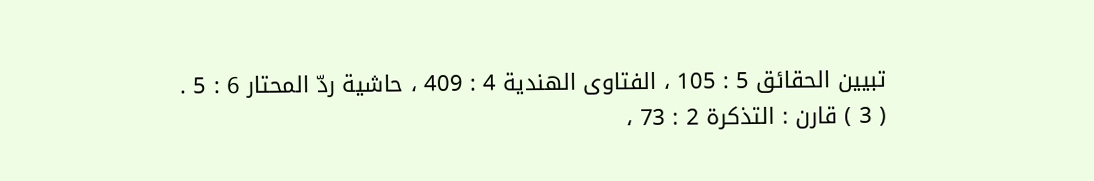تبيين الحقائق 5 : 105 ، الفتاوى الهندية 4 : 409 ، حاشية ردّ المحتار 6 : 5 .
( 3 ) قارن : التذكرة 2 : 73 ،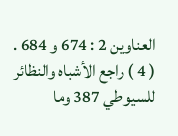العناوين 2 : 674 و 684 .
( 4 ) راجع الأشباه والنظائر للسيوطي 387 وما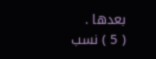بعدها .
( 5 ) نسب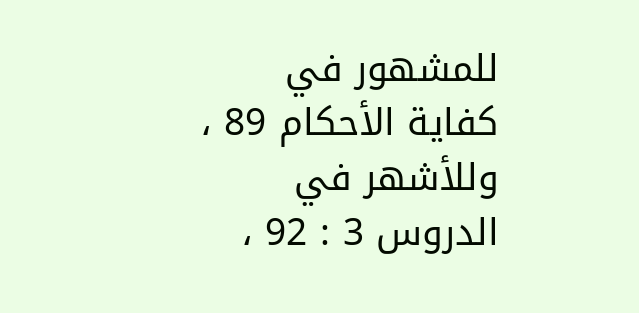للمشهور في كفاية الأحكام 89 ، وللأشهر في الدروس 3 : 92 ،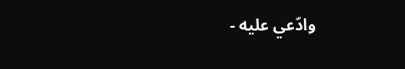وادّعي عليه -